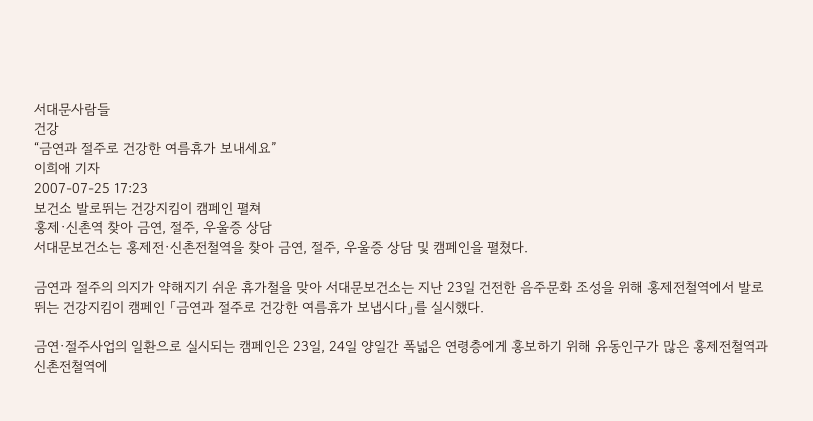서대문사람들
건강
“금연과 절주로 건강한 여름휴가 보내세요”
이희애 기자
2007-07-25 17:23
보건소 발로뛰는 건강지킴이 캠페인 펼쳐
홍제·신촌역 찾아 금연, 절주, 우울증 상담
서대문보건소는 홍제전·신촌전철역을 찾아 금연, 절주, 우울증 상담 및 캠페인을 펼쳤다.

금연과 절주의 의지가 약해지기 쉬운 휴가철을 맞아 서대문보건소는 지난 23일 건전한 음주문화 조성을 위해 홍제전철역에서 발로 뛰는 건강지킴이 캠페인 「금연과 절주로 건강한 여름휴가 보냅시다」를 실시했다.

금연·절주사업의 일환으로 실시되는 캠페인은 23일, 24일 양일간 폭넓은 연령층에게 홍보하기 위해 유동인구가 많은 홍제전철역과 신촌전철역에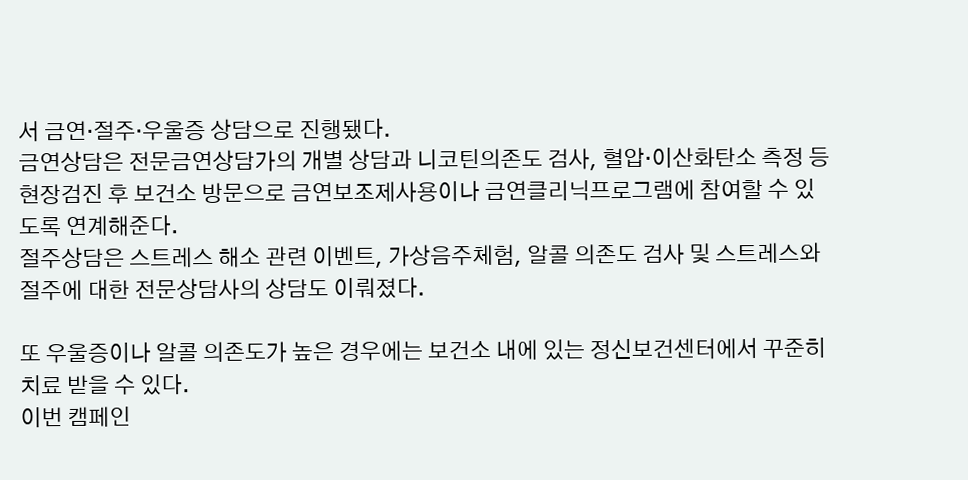서 금연·절주·우울증 상담으로 진행됐다.
금연상담은 전문금연상담가의 개별 상담과 니코틴의존도 검사, 혈압·이산화탄소 측정 등 현장검진 후 보건소 방문으로 금연보조제사용이나 금연클리닉프로그램에 참여할 수 있도록 연계해준다.
절주상담은 스트레스 해소 관련 이벤트, 가상음주체험, 알콜 의존도 검사 및 스트레스와 절주에 대한 전문상담사의 상담도 이뤄졌다.

또 우울증이나 알콜 의존도가 높은 경우에는 보건소 내에 있는 정신보건센터에서 꾸준히 치료 받을 수 있다.
이번 캠페인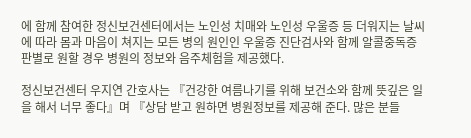에 함께 참여한 정신보건센터에서는 노인성 치매와 노인성 우울증 등 더워지는 날씨에 따라 몸과 마음이 쳐지는 모든 병의 원인인 우울증 진단검사와 함께 알콜중독증 판별로 원할 경우 병원의 정보와 음주체험을 제공했다.

정신보건센터 우지연 간호사는 『건강한 여름나기를 위해 보건소와 함께 뜻깊은 일을 해서 너무 좋다』며 『상담 받고 원하면 병원정보를 제공해 준다. 많은 분들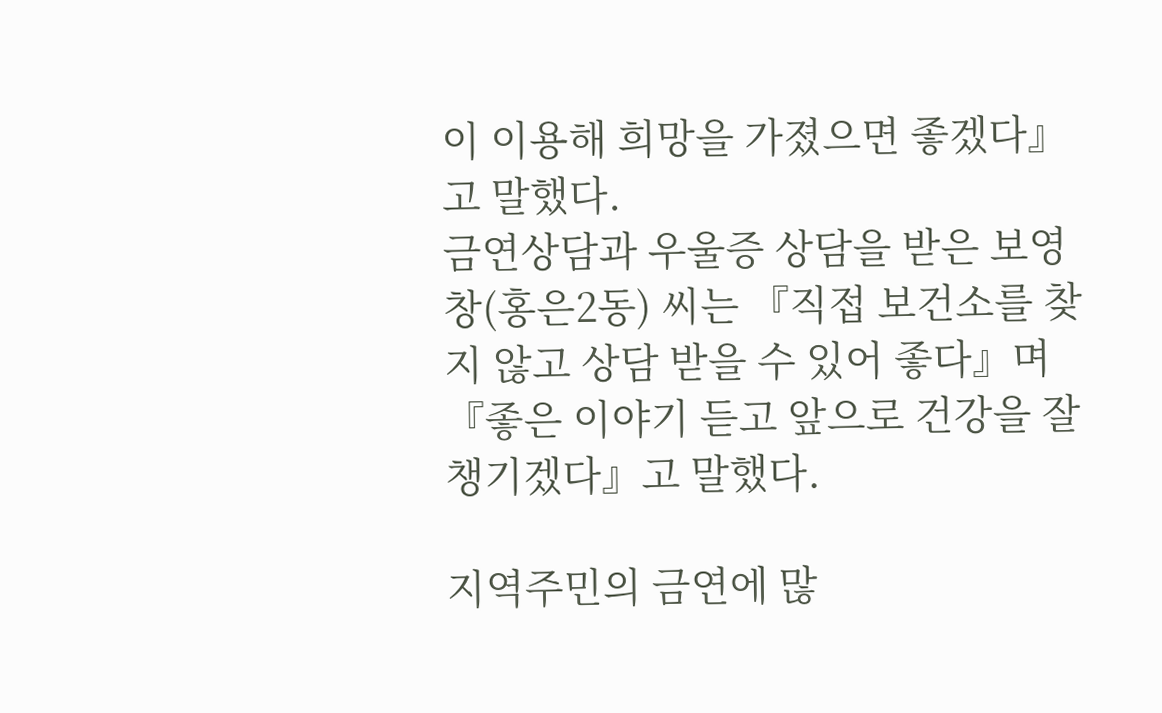이 이용해 희망을 가졌으면 좋겠다』고 말했다.
금연상담과 우울증 상담을 받은 보영창(홍은2동) 씨는 『직접 보건소를 찾지 않고 상담 받을 수 있어 좋다』며 『좋은 이야기 듣고 앞으로 건강을 잘 챙기겠다』고 말했다.

지역주민의 금연에 많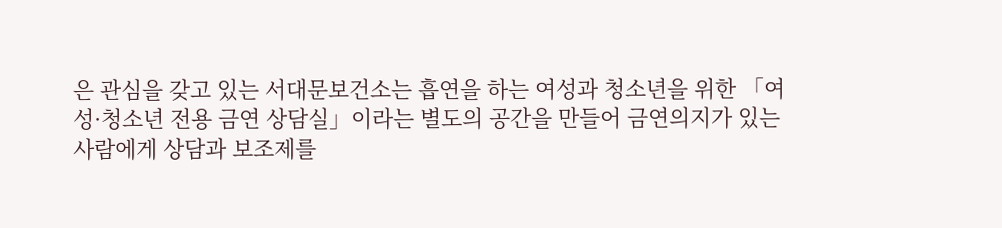은 관심을 갖고 있는 서대문보건소는 흡연을 하는 여성과 청소년을 위한 「여성·청소년 전용 금연 상담실」이라는 별도의 공간을 만들어 금연의지가 있는 사람에게 상담과 보조제를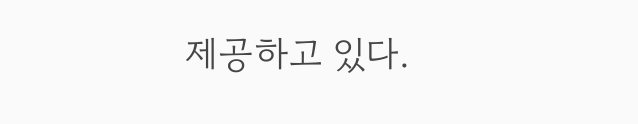제공하고 있다.